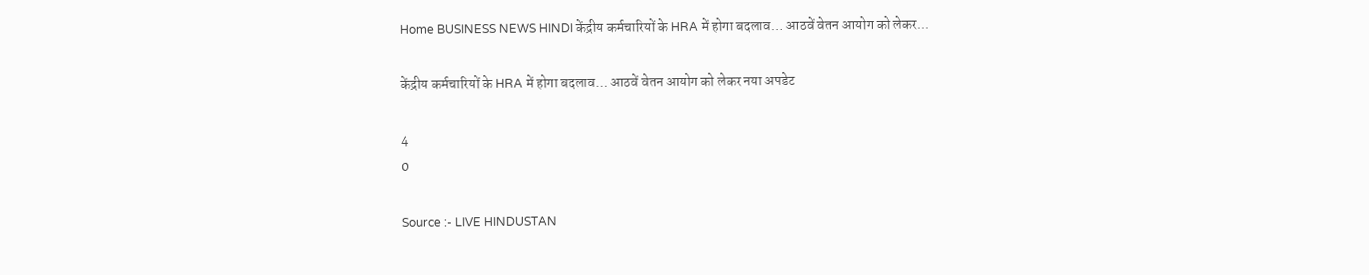Home BUSINESS NEWS HINDI केंद्रीय कर्मचारियों के HRA में होगा बदलाव… आठवें वेतन आयोग को लेकर...

केंद्रीय कर्मचारियों के HRA में होगा बदलाव… आठवें वेतन आयोग को लेकर नया अपडेट

4
0

Source :- LIVE HINDUSTAN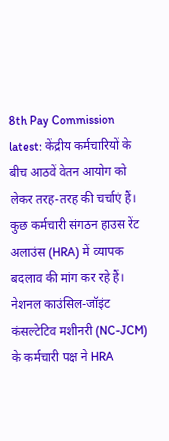8th Pay Commission latest: केंद्रीय कर्मचारियों के बीच आठवें वेतन आयोग को लेकर तरह-तरह की चर्चाएं हैं। कुछ कर्मचारी संगठन हाउस रेंट अलाउंस (HRA) में व्यापक बदलाव की मांग कर रहे हैं। नेशनल काउंसिल-जॉइंट कंसल्टेटिव मशीनरी (NC-JCM) के कर्मचारी पक्ष ने HRA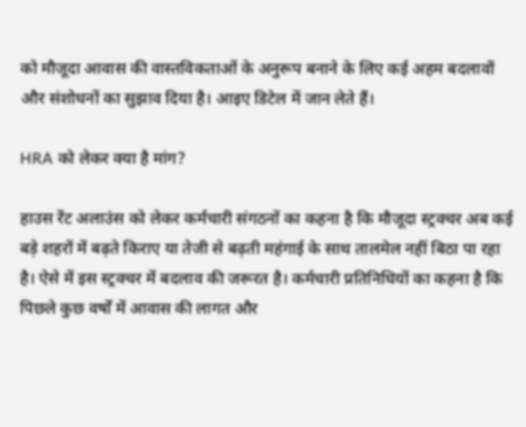को मौजूदा आवास की वास्तविकताओं के अनुरूप बनाने के लिए कई अहम बदलावों और संशोधनों का सुझाव दिया है। आइए डिटेल में जान लेते हैं।

HRA को लेकर क्या है मांग?

हाउस रेंट अलाउंस को लेकर कर्मचारी संगठनों का कहना है कि मौजूदा स्ट्रक्चर अब कई बड़े शहरों में बढ़ते किराए या तेजी से बढ़ती महंगाई के साथ तालमेल नहीं बिठा पा रहा है। ऐसे में इस स्ट्रक्चर में बदलाव की जरूरत है। कर्मचारी प्रतिनिधियों का कहना है कि पिछले कुछ वर्षों में आवास की लागत और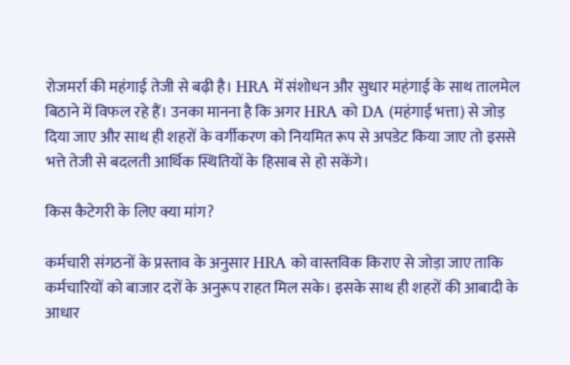रोजमर्रा की महंगाई तेजी से बढ़ी है। HRA में संशोधन और सुधार महंगाई के साथ तालमेल बिठाने में विफल रहे हैं। उनका मानना है कि अगर HRA को DA (महंगाई भत्ता) से जोड़ दिया जाए और साथ ही शहरों के वर्गीकरण को नियमित रूप से अपडेट किया जाए तो इससे भत्ते तेजी से बदलती आर्थिक स्थितियों के हिसाब से हो सकेंगे।

किस कैटेगरी के लिए क्या मांग?

कर्मचारी संगठनों के प्रस्ताव के अनुसार HRA को वास्तविक किराए से जोड़ा जाए ताकि कर्मचारियों को बाजार दरों के अनुरूप राहत मिल सके। इसके साथ ही शहरों की आबादी के आधार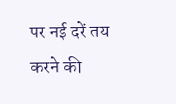पर नई दरें तय करने की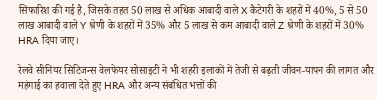सिफारिश की गई है, जिसके तहत 50 लाख से अधिक आबादी वाले X कैटेगरी के शहरों में 40%, 5 से 50 लाख आबादी वाले Y श्रेणी के शहरों में 35% और 5 लाख से कम आबादी वाले Z श्रेणी के शहरों में 30% HRA दिया जाए।

रेलवे सीनियर सिटिजन्स वेलफेयर सोसाइटी ने भी शहरी इलाकों में तेजी से बढ़ती जीवन-यापन की लागत और महंगाई का हवाला देते हुए HRA और अन्य संबंधित भत्तों की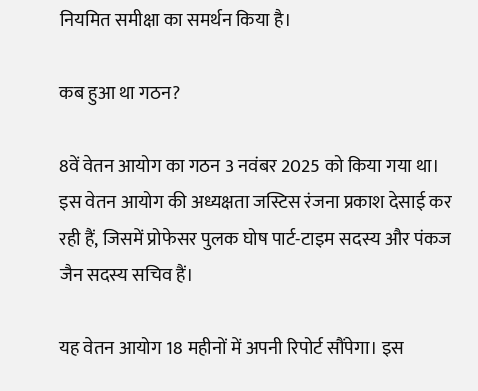नियमित समीक्षा का समर्थन किया है।

कब हुआ था गठन?

8वें वेतन आयोग का गठन 3 नवंबर 2025 को किया गया था। इस वेतन आयोग की अध्यक्षता जस्टिस रंजना प्रकाश देसाई कर रही हैं, जिसमें प्रोफेसर पुलक घोष पार्ट-टाइम सदस्य और पंकज जैन सदस्य सचिव हैं।

यह वेतन आयोग 18 महीनों में अपनी रिपोर्ट सौंपेगा। इस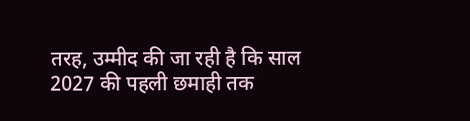तरह, उम्मीद की जा रही है कि साल 2027 की पहली छमाही तक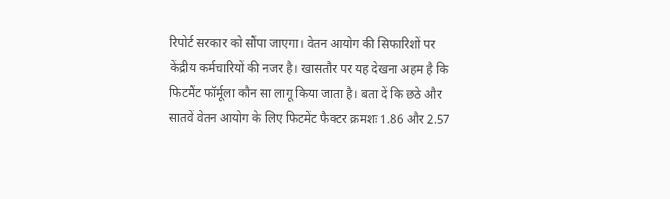रिपोर्ट सरकार को सौंपा जाएगा। वेतन आयोग की सिफारिशों पर केंद्रीय कर्मचारियों की नजर है। खासतौर पर यह देखना अहम है कि फिटमैंट फॉर्मूला कौन सा लागू किया जाता है। बता दें कि छठे और सातवें वेतन आयोग के लिए फिटमेंट फैक्टर क्रमशः 1.86 और 2.57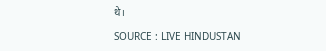थे।

SOURCE : LIVE HINDUSTAN